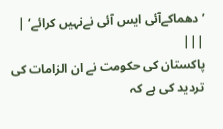’دھماکےآئی ایس آئی نےنہیں کرائے‘ | |||
پاکستان کی حکومت نے ان الزامات کی تردید کی ہے کہ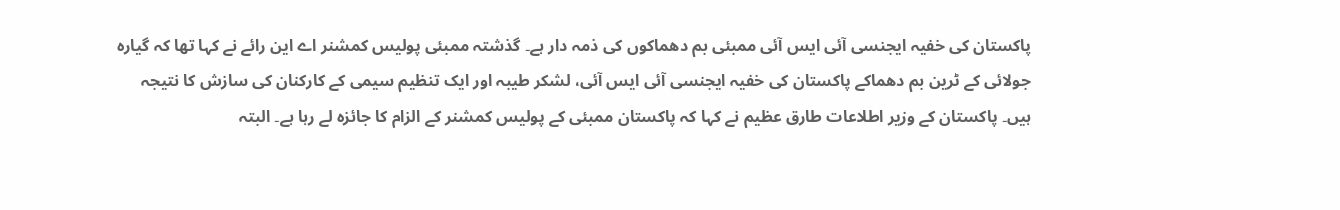پاکستان کی خفیہ ایجنسی آئی ایس آئی ممبئی بم دھماکوں کی ذمہ دار ہے۔ گذشتہ ممبئی پولیس کمشنر اے این رائے نے کہا تھا کہ گیارہ جولائی کے ٹرین بم دھماکے پاکستان کی خفیہ ایجنسی آئی ایس آئی، لشکر طیبہ اور ایک تنظیم سیمی کے کارکنان کی سازش کا نتیجہ ہیں۔ پاکستان کے وزیر اطلاعات طارق عظیم نے کہا کہ پاکستان ممبئی کے پولیس کمشنر کے الزام کا جائزہ لے رہا ہے۔ البتہ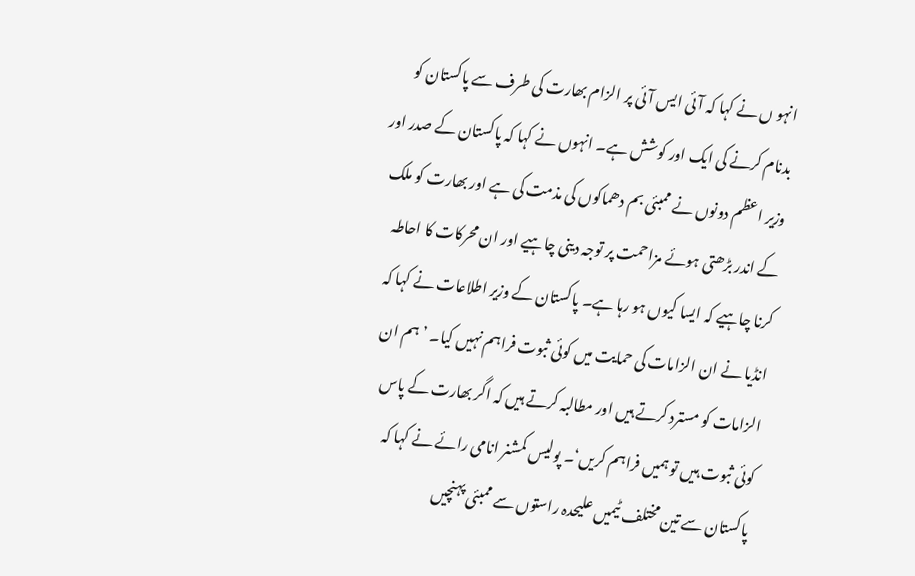انہو ں نے کہا کہ آئی ایس آئی پر الزام بھارت کی طرف سے پاکستان کو بدنام کرنے کی ایک اور کوشش ہے۔ انہوں نے کہا کہ پاکستان کے صدر اور وزیر اعظم دونوں نے ممبئی بم دھماکوں کی مذمت کی ہے اور بھارت کو ملک کے اندر بڑھتی ہوئے مزاحمت پر توجہ دینی چاہیے اور ان محرکات کا احاطہ کرنا چاہیے کہ ایسا کیوں ہو رہا ہے۔ پاکستان کے وزیر اطلاعات نے کہا کہ انڈیا نے ان الزامات کی حمایت میں کوئی ثبوت فراہم نہیں کیا۔ ’ہم ان الزامات کو مسترد کرتے ہیں اور مطالبہ کرتے ہیں کہ اگر بھارت کے پاس کوئی ثبوت ہیں تو ہمیں فراہم کریں‘۔ پولیس کمشنر انامی رائے نے کہا کہ پاکستان سے تین مختلف ٹیمیں علیحدہ راستوں سے ممبئی پہنچیں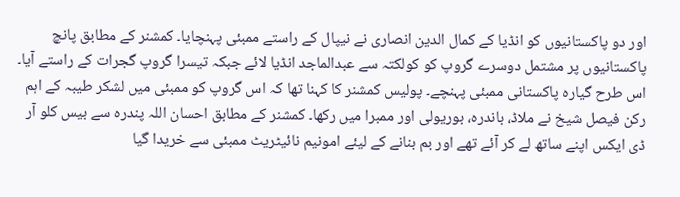اور دو پاکستانیوں کو انڈیا کے کمال الدین انصاری نے نیپال کے راستے ممبئی پہنچایا۔ کمشنر کے مطابق پانچ پاکستانیوں پر مشتمل دوسرے گروپ کو کولکتہ سے عبدالماجد انڈیا لائے جبکہ تیسرا گروپ گجرات کے راستے آیا۔ اس طرح گیارہ پاکستانی ممبئی پہنچے۔ پولیس کمشنر کا کہنا تھا کہ اس گروپ کو ممبئی میں لشکر طیبہ کے اہم رکن فیصل شیخ نے ملاڈ، باندرہ، بوریولی اور ممبرا میں رکھا۔ کمشنر کے مطابق احسان اللہ پندرہ سے بیس کلو آر ڈی ایکس اپنے ساتھ لے کر آئے تھے اور بم بنانے کے لیئے امونیم نائیٹریٹ ممبئی سے خریدا گیا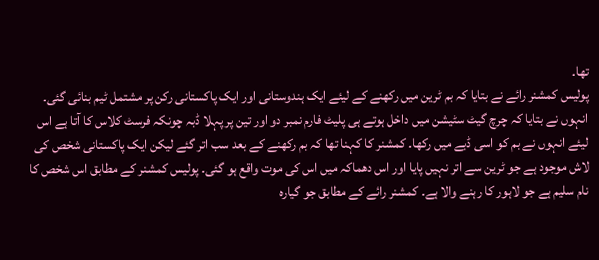تھا۔
پولیس کمشنر رائے نے بتایا کہ بم ٹرین میں رکھنے کے لیئے ایک ہندوستانی اور ایک پاکستانی رکن پر مشتمل ٹیم بنائی گئی۔ انہوں نے بتایا کہ چرچ گیٹ سٹیشن میں داخل ہوتے ہی پلیٹ فارم نمبر دو اور تین پر پہلا ڈبہ چونکہ فرسٹ کلاس کا آتا ہے اس لیئے انہوں نے بم کو اسی ڈبے میں رکھا۔ کمشنر کا کہنا تھا کہ بم رکھنے کے بعد سب اتر گئے لیکن ایک پاکستانی شخص کی لاش موجود ہے جو ٹرین سے اتر نہیں پایا اور اس دھماکہ میں اس کی موت واقع ہو گئی۔ پولیس کمشنر کے مطابق اس شخص کا نام سلیم ہے جو لاہور کا رہنے والا ہے۔ کمشنر رائے کے مطابق جو گیارہ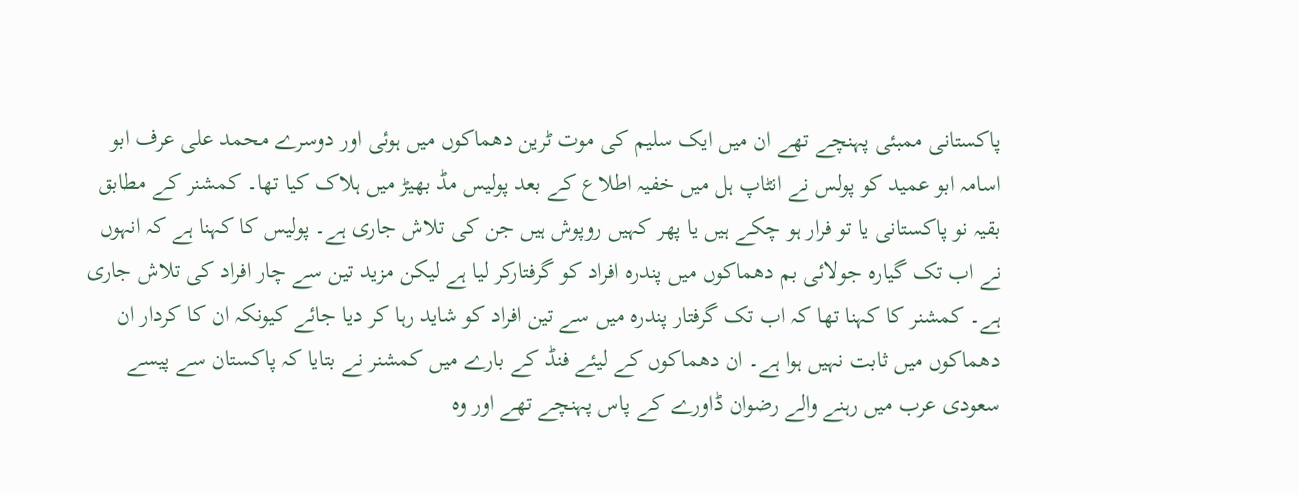پاکستانی ممبئی پہنچے تھے ان میں ایک سلیم کی موت ٹرین دھماکوں میں ہوئی اور دوسرے محمد علی عرف ابو اسامہ ابو عمید کو پولس نے انٹاپ ہل میں خفیہ اطلاع کے بعد پولیس مڈ بھیڑ میں ہلاک کیا تھا۔ کمشنر کے مطابق بقیہ نو پاکستانی یا تو فرار ہو چکے ہیں یا پھر کہیں روپوش ہیں جن کی تلاش جاری ہے۔ پولیس کا کہنا ہے کہ انہوں نے اب تک گیارہ جولائی بم دھماکوں میں پندرہ افراد کو گرفتارکر لیا ہے لیکن مزید تین سے چار افراد کی تلاش جاری ہے۔ کمشنر کا کہنا تھا کہ اب تک گرفتار پندرہ میں سے تین افراد کو شاید رہا کر دیا جائے کیونکہ ان کا کردار ان دھماکوں میں ثابت نہیں ہوا ہے۔ ان دھماکوں کے لیئے فنڈ کے بارے میں کمشنر نے بتایا کہ پاکستان سے پیسے سعودی عرب میں رہنے والے رضوان ڈاورے کے پاس پہنچے تھے اور وہ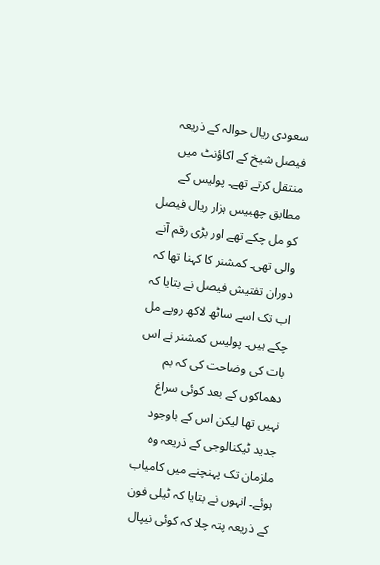سعودی ریال حوالہ کے ذریعہ فیصل شیخ کے اکاؤنٹ میں منتقل کرتے تھے۔ پولیس کے مطابق چھبیس ہزار ریال فیصل کو مل چکے تھے اور بڑی رقم آنے والی تھی۔ کمشنر کا کہنا تھا کہ دوران تفتیش فیصل نے بتایا کہ اب تک اسے ساٹھ لاکھ روپے مل چکے ہیں۔ پولیس کمشنر نے اس بات کی وضاحت کی کہ بم دھماکوں کے بعد کوئی سراغ نہیں تھا لیکن اس کے باوجود جدید ٹیکنالوجی کے ذریعہ وہ ملزمان تک پہنچنے میں کامیاب ہوئے۔ انہوں نے بتایا کہ ٹیلی فون کے ذریعہ پتہ چلا کہ کوئی نیپال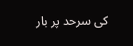کی سرحد پر بار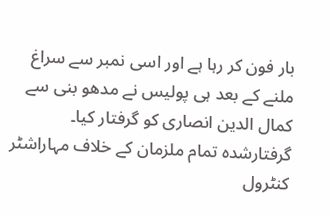بار فون کر رہا ہے اور اسی نمبر سے سراغ ملنے کے بعد ہی پولیس نے مدھو بنی سے کمال الدین انصاری کو گرفتار کیا۔ گرفتارشدہ تمام ملزمان کے خلاف مہاراشٹر کنٹرول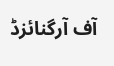آف آرگنائزڈ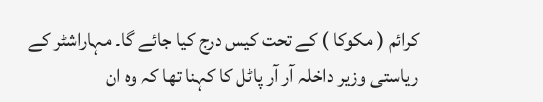کرائم ( مکوکا ) کے تحت کیس درج کیا جائے گا۔ مہاراشٹر کے ریاستی وزیر داخلہ آر آر پاٹل کا کہنا تھا کہ وہ ان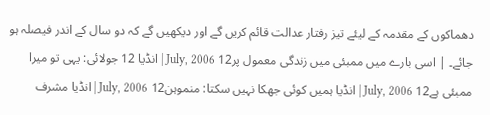دھماکوں کے مقدمہ کے لیئے تیز رفتار عدالت قائم کریں گے اور دیکھیں گے کہ دو سال کے اندر فیصلہ ہو جائے۔ | اسی بارے میں ممبئی میں زندگی معمول پر12 July, 2006 | انڈیا 12 جولائی: یہی تو میرا ممبئی ہے12 July, 2006 | انڈیا ہمیں کوئی جھکا نہیں سکتا: منموہن12 July, 2006 | انڈیا مشرف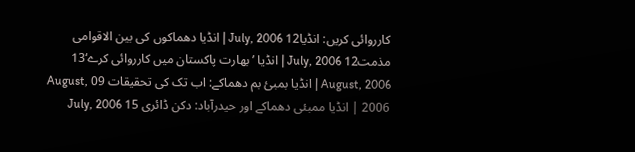کارروائی کریں: انڈیا12 July, 2006 | انڈیا دھماکوں کی بین الاقوامی مذمت12 July, 2006 | انڈیا ’بھارت پاکستان میں کارروائی کرے‘13 August, 2006 | انڈیا بمبئ بم دھماکے: اب تک کی تحقیقات 09 August, 2006 | انڈیا ممبئی دھماکے اور حیدرآباد: دکن ڈائری 15 July, 2006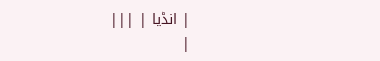| انڈیا | |||
|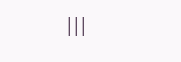|||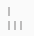| |||